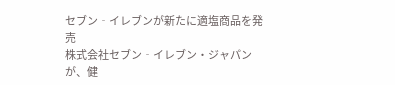セブン‐イレブンが新たに適塩商品を発売
株式会社セブン‐イレブン・ジャパンが、健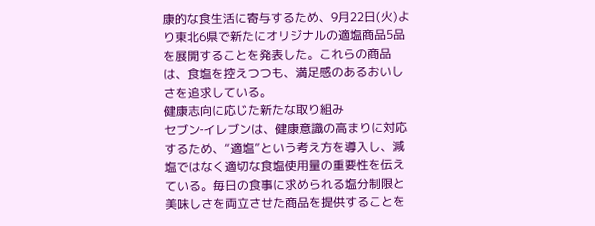康的な食生活に寄与するため、9月22日(火)より東北6県で新たにオリジナルの適塩商品5品を展開することを発表した。これらの商品は、食塩を控えつつも、満足感のあるおいしさを追求している。
健康志向に応じた新たな取り組み
セブン‐イレブンは、健康意識の高まりに対応するため、“適塩”という考え方を導入し、減塩ではなく適切な食塩使用量の重要性を伝えている。毎日の食事に求められる塩分制限と美味しさを両立させた商品を提供することを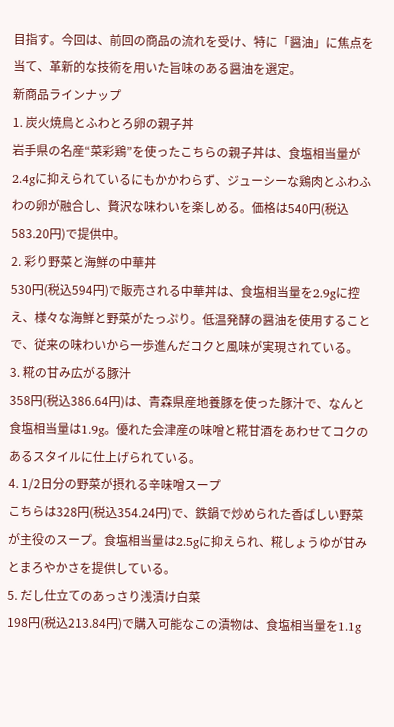目指す。今回は、前回の商品の流れを受け、特に「醤油」に焦点を当て、革新的な技術を用いた旨味のある醤油を選定。
新商品ラインナップ
1. 炭火焼鳥とふわとろ卵の親子丼
岩手県の名産“菜彩鶏”を使ったこちらの親子丼は、食塩相当量が2.4gに抑えられているにもかかわらず、ジューシーな鶏肉とふわふわの卵が融合し、贅沢な味わいを楽しめる。価格は540円(税込583.20円)で提供中。
2. 彩り野菜と海鮮の中華丼
530円(税込594円)で販売される中華丼は、食塩相当量を2.9gに控え、様々な海鮮と野菜がたっぷり。低温発酵の醤油を使用することで、従来の味わいから一歩進んだコクと風味が実現されている。
3. 糀の甘み広がる豚汁
358円(税込386.64円)は、青森県産地養豚を使った豚汁で、なんと食塩相当量は1.9g。優れた会津産の味噌と糀甘酒をあわせてコクのあるスタイルに仕上げられている。
4. 1/2日分の野菜が摂れる辛味噌スープ
こちらは328円(税込354.24円)で、鉄鍋で炒められた香ばしい野菜が主役のスープ。食塩相当量は2.5gに抑えられ、糀しょうゆが甘みとまろやかさを提供している。
5. だし仕立てのあっさり浅漬け白菜
198円(税込213.84円)で購入可能なこの漬物は、食塩相当量を1.1g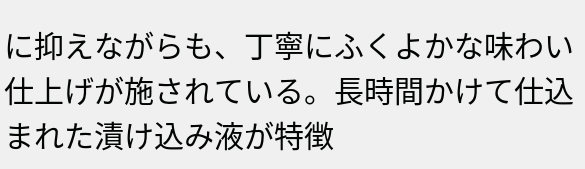に抑えながらも、丁寧にふくよかな味わい仕上げが施されている。長時間かけて仕込まれた漬け込み液が特徴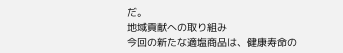だ。
地域貢献への取り組み
今回の新たな適塩商品は、健康寿命の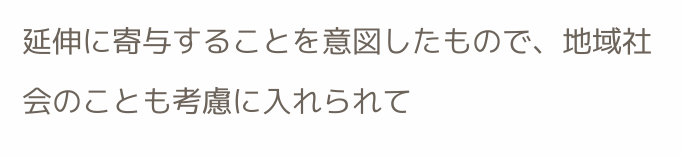延伸に寄与することを意図したもので、地域社会のことも考慮に入れられて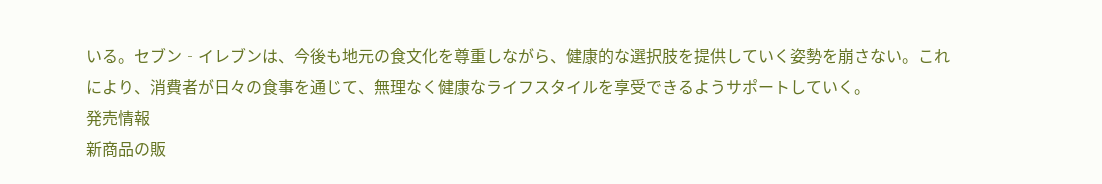いる。セブン‐イレブンは、今後も地元の食文化を尊重しながら、健康的な選択肢を提供していく姿勢を崩さない。これにより、消費者が日々の食事を通じて、無理なく健康なライフスタイルを享受できるようサポートしていく。
発売情報
新商品の販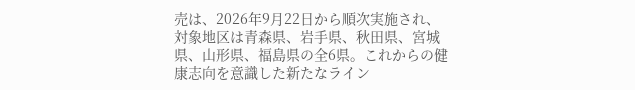売は、2026年9月22日から順次実施され、対象地区は青森県、岩手県、秋田県、宮城県、山形県、福島県の全6県。これからの健康志向を意識した新たなライン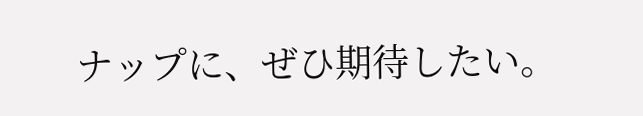ナップに、ぜひ期待したい。